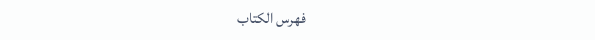فهرس الكتاب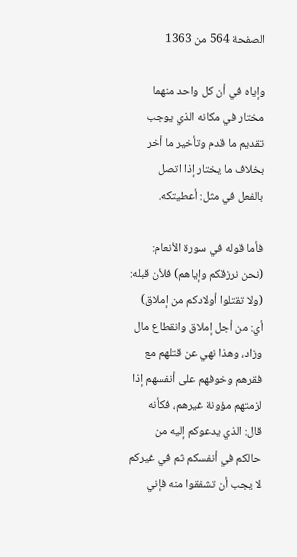الصفحة 564 من 1363

وإياه في أن كل واحد منهما مختار في مكانه الذي يوجب تقديم ما قدم وتأخير ما أخر بخلاف ما يختار إذا اتصل بالفعل في مثل: أعطيتكه.

فأما قوله في سورة الأنعام: (نحن نرزقكم وإياهم) فلأن قبله: (ولا تقتلوا أولادكم من إملاق) أي: من أجل إملاق وانقطاع مال وزاد، وهذا نهي عن قتلهم مع فقرهم وخوفهم على أنفسهم إذا لزمتهم مؤونة غيرهم، فكأنه قال: الذي يدعوكم إليه من حالكم في أنفسكم ثم في غيركم لا يجب أن تشفقوا منه فإني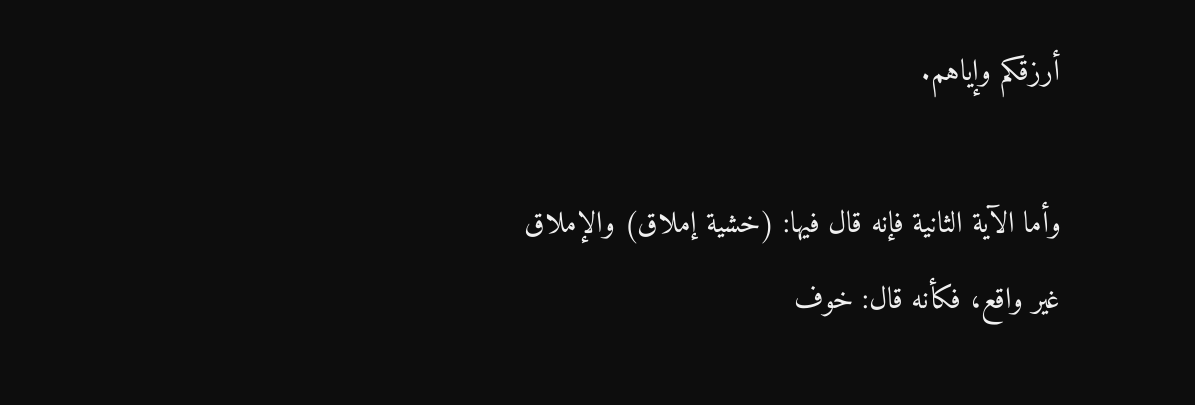أرزقكم وإياهم.

وأما الآية الثانية فإنه قال فيها: (خشية إملاق) والإملاق غير واقع، فكأنه قال: خوف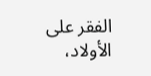الفقر على الأولاد،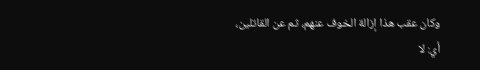وكان عقب هذا إزالة الخوف عنهم، ثم عن القاتلين، أي: لا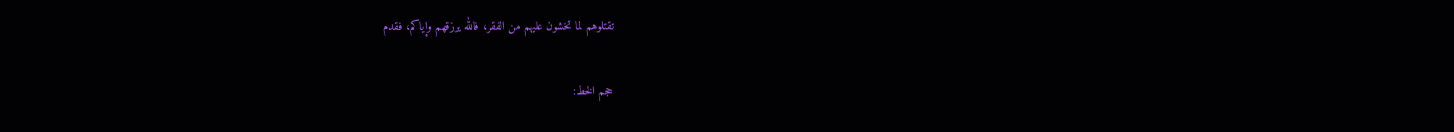تقتلوهم لما تخشون عليهم من الفقر، فالله يرزقهم وإياكم، فقدم

حجم الخط: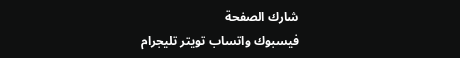شارك الصفحة
فيسبوك واتساب تويتر تليجرام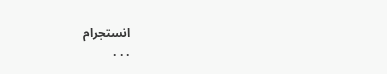انستجرام
. . .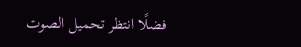فضلًا انتظر تحميل الصوت